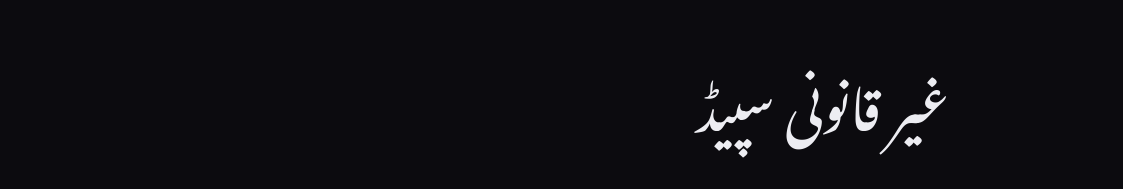غیر قانونی سپیڈ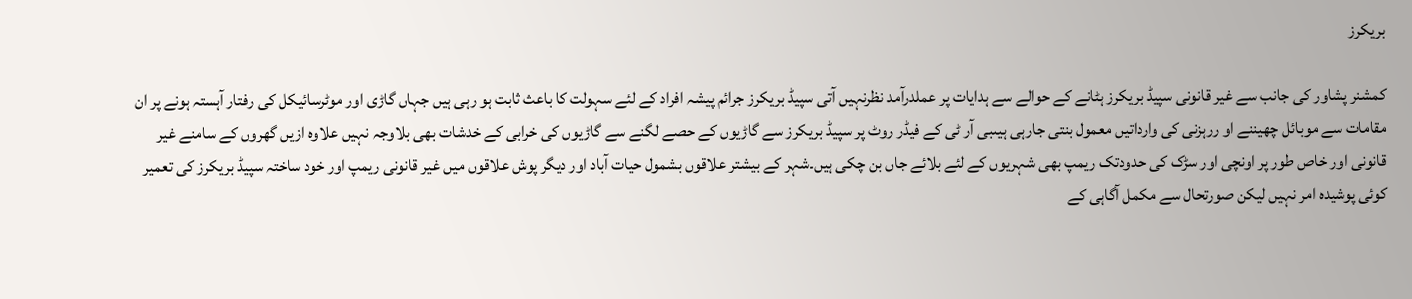بریکرز

کمشنر پشاور کی جانب سے غیر قانونی سپیڈ بریکرز ہٹانے کے حوالے سے ہدایات پر عملدرآمد نظرنہیں آتی سپیڈ بریکرز جرائم پیشہ افراد کے لئے سہولت کا باعث ثابت ہو رہی ہیں جہاں گاڑی اور موٹرسائیکل کی رفتار آہستہ ہونے پر ان مقامات سے موبائل چھیننے او ررہزنی کی وارداتیں معمول بنتی جارہی ہیںبی آر ٹی کے فیڈر روٹ پر سپیڈ بریکرز سے گاڑیوں کے حصے لگنے سے گاڑیوں کی خرابی کے خدشات بھی بلاوجہ نہیں علاوہ ازیں گھروں کے سامنے غیر قانونی اور خاص طور پر اونچی اور سڑک کی حدودتک ریمپ بھی شہریوں کے لئے بلائے جاں بن چکی ہیں۔شہر کے بیشتر علاقوں بشمول حیات آباد اور دیگر پوش علاقوں میں غیر قانونی ریمپ اور خود ساختہ سپیڈ بریکرز کی تعمیر کوئی پوشیدہ امر نہیں لیکن صورتحال سے مکمل آگاہی کے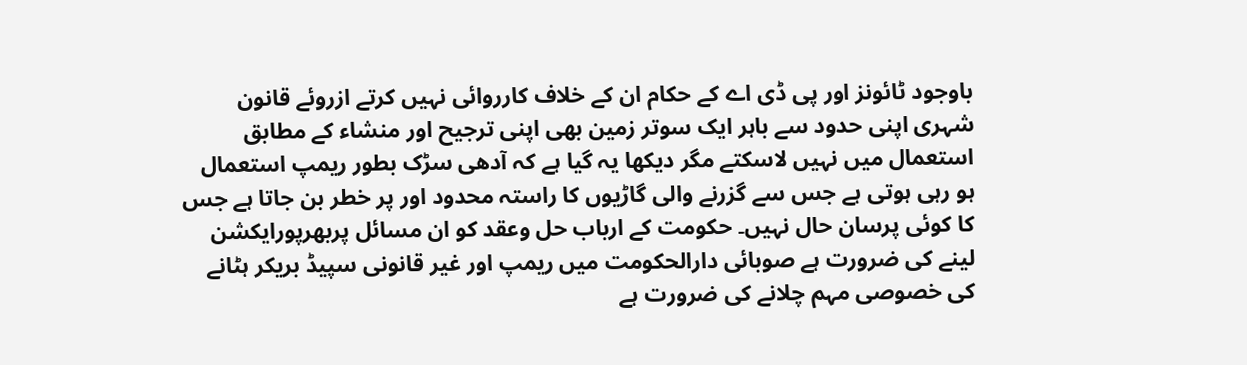باوجود ٹائونز اور پی ڈی اے کے حکام ان کے خلاف کارروائی نہیں کرتے ازروئے قانون شہری اپنی حدود سے باہر ایک سوتر زمین بھی اپنی ترجیح اور منشاء کے مطابق استعمال میں نہیں لاسکتے مگر دیکھا یہ گیا ہے کہ آدھی سڑک بطور ریمپ استعمال ہو رہی ہوتی ہے جس سے گزرنے والی گاڑیوں کا راستہ محدود اور پر خطر بن جاتا ہے جس کا کوئی پرسان حال نہیں۔ حکومت کے ارباب حل وعقد کو ان مسائل پربھرپورایکشن لینے کی ضرورت ہے صوبائی دارالحکومت میں ریمپ اور غیر قانونی سپیڈ بریکر ہٹانے کی خصوصی مہم چلانے کی ضرورت ہے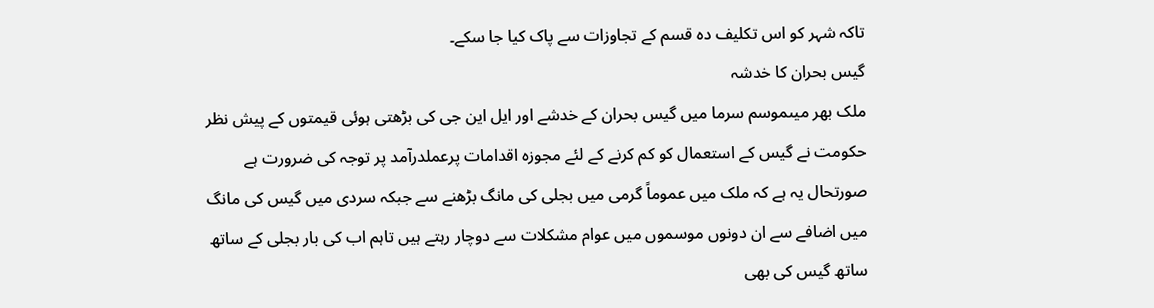تاکہ شہر کو اس تکلیف دہ قسم کے تجاوزات سے پاک کیا جا سکے۔
گیس بحران کا خدشہ
ملک بھر میںموسم سرما میں گیس بحران کے خدشے اور ایل این جی کی بڑھتی ہوئی قیمتوں کے پیش نظر حکومت نے گیس کے استعمال کو کم کرنے کے لئے مجوزہ اقدامات پرعملدرآمد پر توجہ کی ضرورت ہے صورتحال یہ ہے کہ ملک میں عموماً گرمی میں بجلی کی مانگ بڑھنے سے جبکہ سردی میں گیس کی مانگ میں اضافے سے ان دونوں موسموں میں عوام مشکلات سے دوچار رہتے ہیں تاہم اب کی بار بجلی کے ساتھ ساتھ گیس کی بھی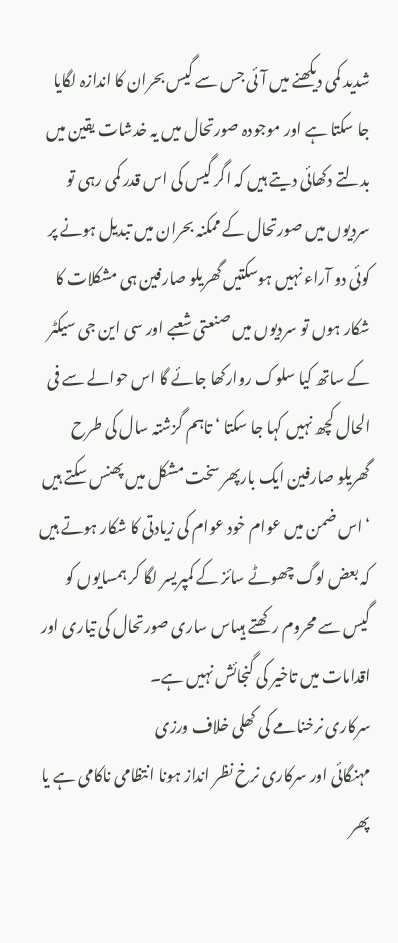شدید کمی دیکھنے میں آئی جس سے گیس بحران کا اندازہ لگایا جا سکتا ہے اور موجودہ صورتحال میں یہ خدشات یقین میں بدلتے دکھائی دیتے ہیں کہ اگر گیس کی اس قدر کمی رہی تو سردیوں میں صورتحال کے ممکنہ بحران میں تبدیل ہونے پر کوئی دو آراء نہیں ہوسکتیں گھریلو صارفین ہی مشکلات کا شکار ہوں تو سردیوں میں صنعتی شعبے اور سی این جی سیکٹر کے ساتھ کیا سلوک روارکھا جائے گا اس حوالے سے فی الحال کچھ نہیں کہا جا سکتا ‘ تاہم گزشتہ سال کی طرح گھریلو صارفین ایک بارپھر سخت مشکل میں پھنس سکتے ہیں ‘ اس ضمن میں عوام خود عوام کی زیادتی کا شکار ہوتے ہیں کہ بعض لوگ چھوٹے سائز کے کمپریسر لگا کر ہمسایوں کو گیس سے محروم رکھتے ہیںاس ساری صورتحال کی تیاری اور اقدامات میں تاخیر کی گنجائش نہیں ہے۔
سرکاری نرخنامے کی کھلی خلاف ورزی
مہنگائی اور سرکاری نرخ نظر انداز ہونا انتظامی ناکامی ہے یا پھر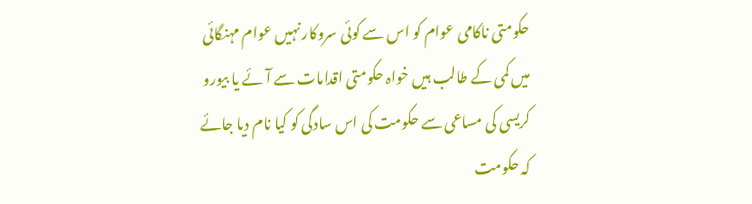حکومتی ناکامی عوام کو اس سے کوئی سروکار نہیں عوام مہنگائی میں کمی کے طالب ہیں خواہ حکومتی اقدامات سے آئے یا بیورو کریسی کی مساعی سے حکومت کی اس سادگی کو کیا نام دیا جائے کہ حکومت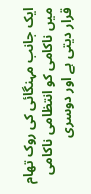ایک جانب مہنگائی کی روک تھام میں ناکامی کو انتظامی ناکامی قرار دیتی ہے اور دوسری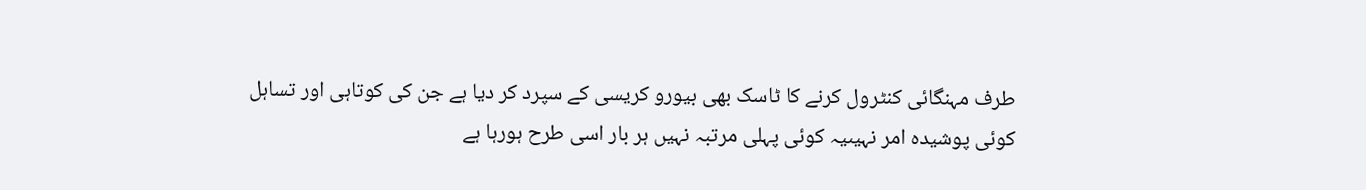طرف مہنگائی کنٹرول کرنے کا ٹاسک بھی بیورو کریسی کے سپرد کر دیا ہے جن کی کوتاہی اور تساہل کوئی پوشیدہ امر نہیںیہ کوئی پہلی مرتبہ نہیں ہر بار اسی طرح ہورہا ہے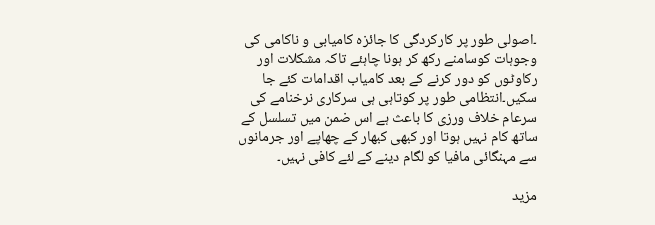۔اصولی طور پر کارکردگی کا جائزہ کامیابی و ناکامی کی وجوہات کوسامنے رکھ کر ہونا چاہئے تاکہ مشکلات اور رکاوٹوں کو دور کرنے کے بعد کامیاب اقدامات کئے جا سکیں۔انتظامی طور پر کوتاہی ہی سرکاری نرخنامے کی سرعام خلاف ورزی کا باعث ہے اس ضمن میں تسلسل کے ساتھ کام نہیں ہوتا اور کبھی کبھار کے چھاپے اور جرمانوں سے مہنگائی مافیا کو لگام دینے کے لئے کافی نہیں۔

مزید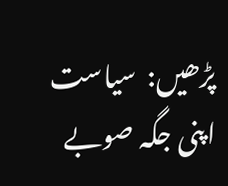پڑھیں:  سیاست اپنی جگہ صوبے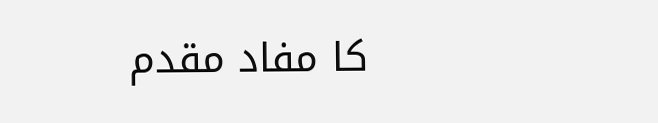کا مفاد مقدم